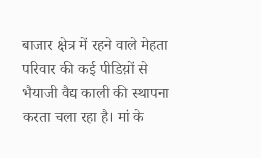बाजार क्षेत्र में रहने वाले मेहता परिवार की कई पीडिय़ों से भैयाजी वैद्य काली की स्थापना करता चला रहा है। मां के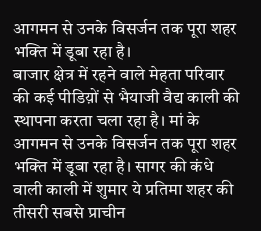आगमन से उनके विसर्जन तक पूरा शहर भक्ति में डूबा रहा है।
बाजार क्षेत्र में रहने वाले मेहता परिवार की कई पीडिय़ों से भैयाजी वैद्य काली की स्थापना करता चला रहा है। मां के आगमन से उनके विसर्जन तक पूरा शहर भक्ति में डूबा रहा है। सागर की कंधे वाली काली में शुमार ये प्रतिमा शहर की तीसरी सबसे प्राचीन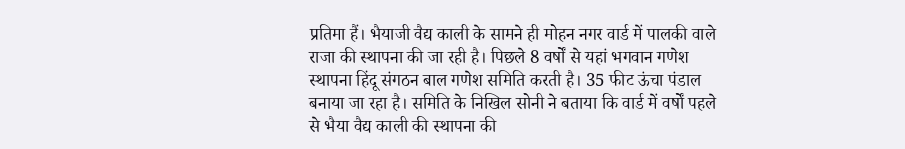प्रतिमा हैं। भैयाजी वैद्य काली के सामने ही मोहन नगर वार्ड में पालकी वाले राजा की स्थापना की जा रही है। पिछले 8 वर्षों से यहां भगवान गणेश स्थापना हिंदू संगठन बाल गणेश समिति करती है। 35 फीट ऊंचा पंडाल बनाया जा रहा है। समिति के निखिल सोनी ने बताया कि वार्ड में वर्षों पहले से भैया वैद्य काली की स्थापना की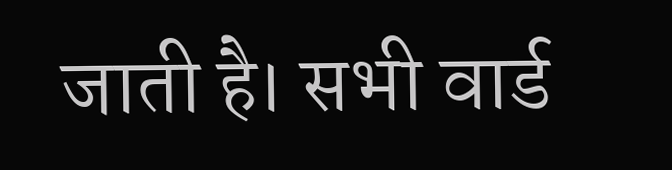जाती है। सभी वार्ड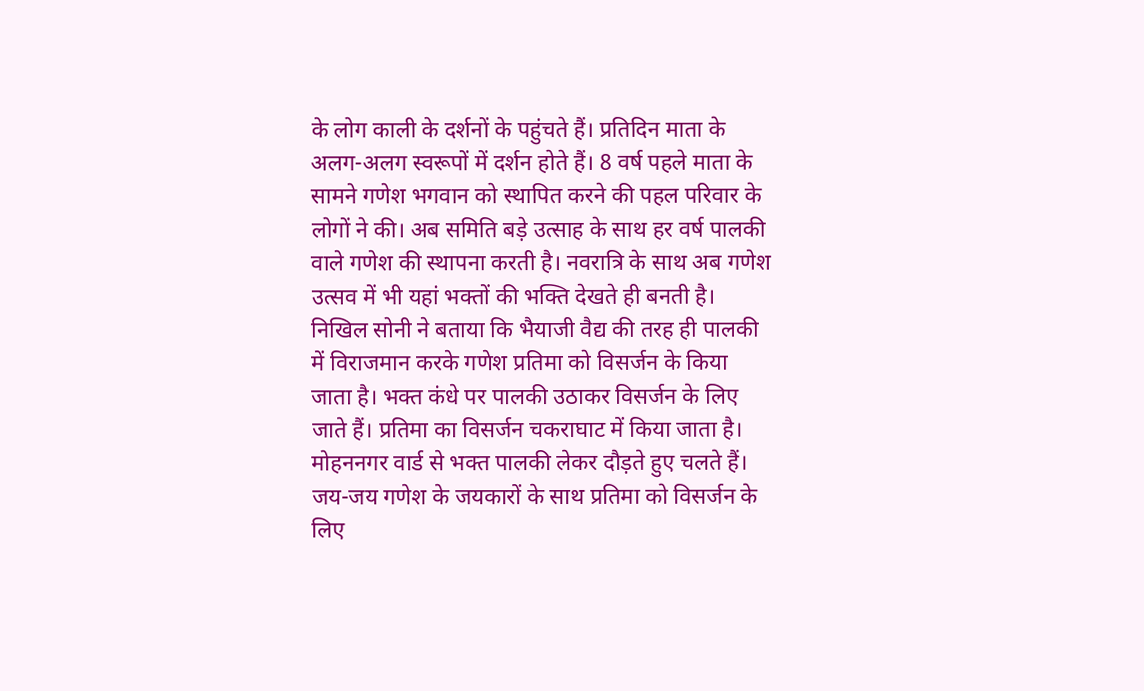के लोग काली के दर्शनों के पहुंचते हैं। प्रतिदिन माता के अलग-अलग स्वरूपों में दर्शन होते हैं। 8 वर्ष पहले माता के सामने गणेश भगवान को स्थापित करने की पहल परिवार के लोगों ने की। अब समिति बड़े उत्साह के साथ हर वर्ष पालकी वाले गणेश की स्थापना करती है। नवरात्रि के साथ अब गणेश उत्सव में भी यहां भक्तों की भक्ति देखते ही बनती है।
निखिल सोनी ने बताया कि भैयाजी वैद्य की तरह ही पालकी में विराजमान करके गणेश प्रतिमा को विसर्जन के किया जाता है। भक्त कंधे पर पालकी उठाकर विसर्जन के लिए जाते हैं। प्रतिमा का विसर्जन चकराघाट में किया जाता है। मोहननगर वार्ड से भक्त पालकी लेकर दौड़ते हुए चलते हैं। जय-जय गणेश के जयकारों के साथ प्रतिमा को विसर्जन के लिए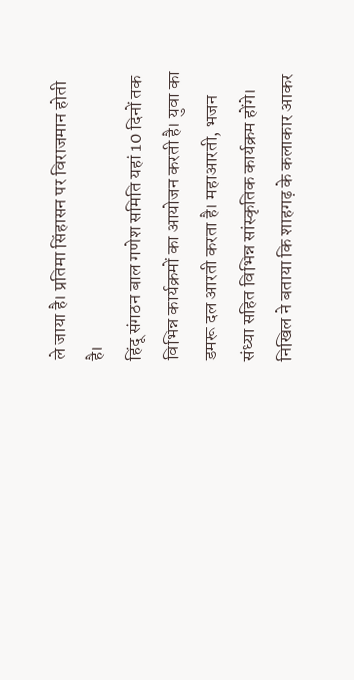ले जाया है। प्रतिमा सिंहासन पर विराजमान होती है।
हिंदू संगठन बाल गणेश समिति यहां 10 दिनों तक विभिन्न कार्यक्रमों का आयोजन करती है। युवा का डमरू दल आरती करता है। महाआरती, भजन संध्या सहित विभिन्न सांस्कृतिक कार्यक्रम होंगे। निखिल ने बताया कि शाहगढ़ के कलाकार आकर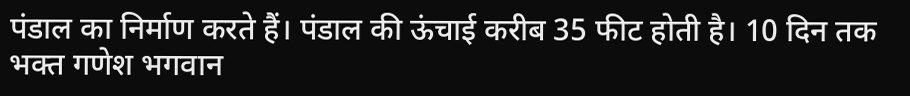पंडाल का निर्माण करते हैं। पंडाल की ऊंचाई करीब 35 फीट होती है। 10 दिन तक भक्त गणेश भगवान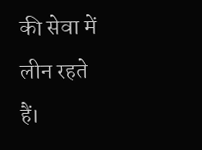की सेवा में लीन रहते हैं।